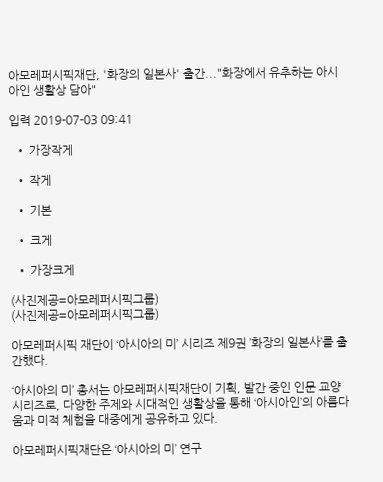아모레퍼시픽재단, '화장의 일본사' 출간..."화장에서 유추하는 아시아인 생활상 담아"

입력 2019-07-03 09:41

  • 가장작게

  • 작게

  • 기본

  • 크게

  • 가장크게

(사진제공=아모레퍼시픽그룹)
(사진제공=아모레퍼시픽그룹)

아모레퍼시픽 재단이 ‘아시아의 미’ 시리즈 제9권 ’화장의 일본사’를 출간했다.

‘아시아의 미’ 총서는 아모레퍼시픽재단이 기획, 발간 중인 인문 교양 시리즈로, 다양한 주제와 시대적인 생활상을 통해 ‘아시아인’의 아름다움과 미적 체험을 대중에게 공유하고 있다.

아모레퍼시픽재단은 ‘아시아의 미’ 연구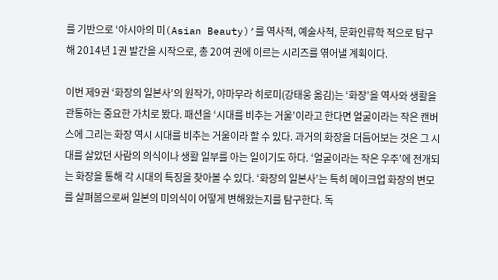를 기반으로 ‘아시아의 미(Asian Beauty)’를 역사적, 예술사적, 문화인류학 적으로 탐구해 2014년 1권 발간을 시작으로, 총 20여 권에 이르는 시리즈를 엮어낼 계획이다.

이번 제9권 ‘화장의 일본사’의 원작가, 야마무라 히로미(강태웅 옮김)는 ‘화장’을 역사와 생활을 관통하는 중요한 가치로 봤다. 패션을 ‘시대를 비추는 거울’이라고 한다면 얼굴이라는 작은 캔버스에 그리는 화장 역시 시대를 비추는 거울이라 할 수 있다. 과거의 화장을 더듬어보는 것은 그 시대를 살았던 사람의 의식이나 생활 일부를 아는 일이기도 하다. ‘얼굴이라는 작은 우주’에 전개되는 화장을 통해 각 시대의 특징을 찾아볼 수 있다. ‘화장의 일본사’는 특히 메이크업 화장의 변모를 살펴봄으로써 일본의 미의식이 어떻게 변해왔는지를 탐구한다. 독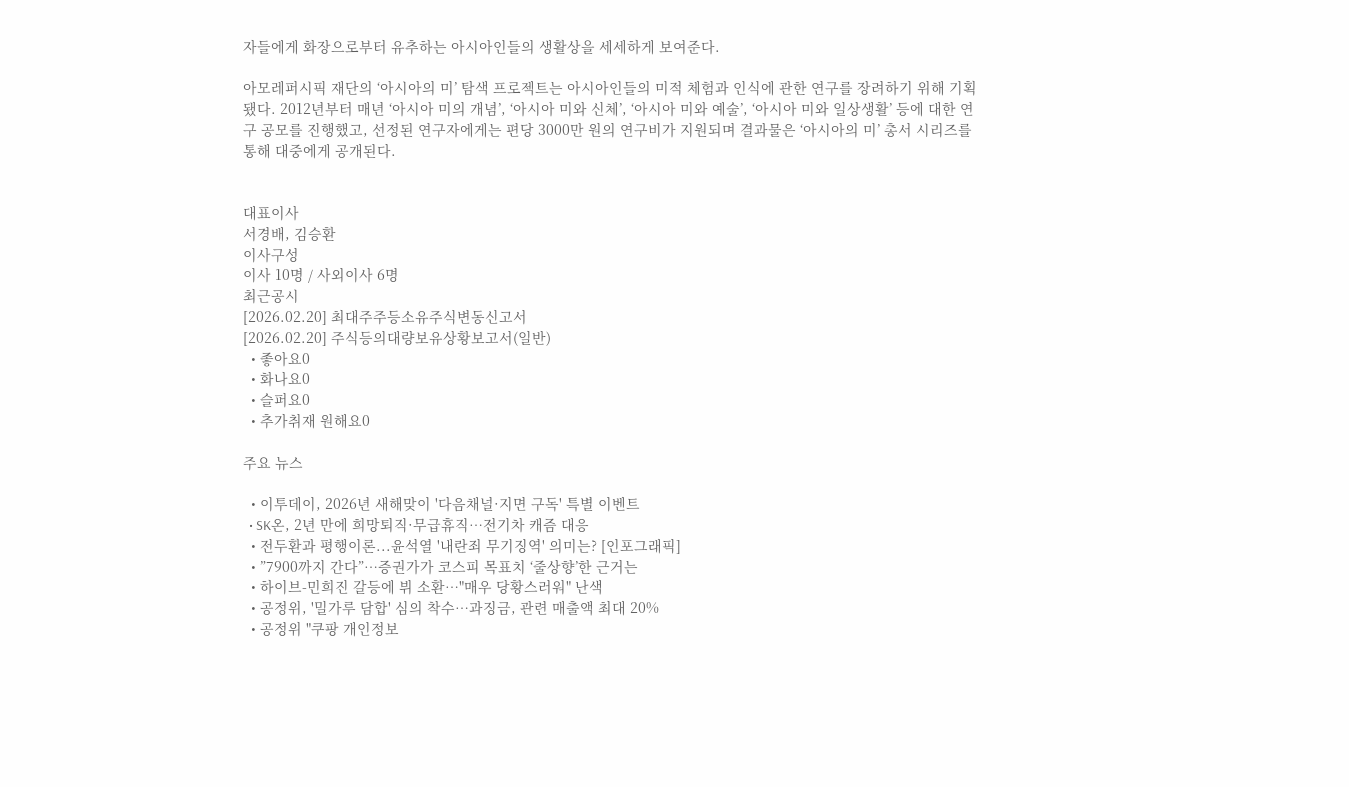자들에게 화장으로부터 유추하는 아시아인들의 생활상을 세세하게 보여준다.

아모레퍼시픽 재단의 ‘아시아의 미’ 탐색 프로젝트는 아시아인들의 미적 체험과 인식에 관한 연구를 장려하기 위해 기획됐다. 2012년부터 매년 ‘아시아 미의 개념’, ‘아시아 미와 신체’, ‘아시아 미와 예술’, ‘아시아 미와 일상생활’ 등에 대한 연구 공모를 진행했고, 선정된 연구자에게는 편당 3000만 원의 연구비가 지원되며 결과물은 ‘아시아의 미’ 총서 시리즈를 통해 대중에게 공개된다.


대표이사
서경배, 김승환
이사구성
이사 10명 / 사외이사 6명
최근공시
[2026.02.20] 최대주주등소유주식변동신고서
[2026.02.20] 주식등의대량보유상황보고서(일반)
  • 좋아요0
  • 화나요0
  • 슬퍼요0
  • 추가취재 원해요0

주요 뉴스

  • 이투데이, 2026년 새해맞이 '다음채널·지면 구독' 특별 이벤트
  • SK온, 2년 만에 희망퇴직·무급휴직…전기차 캐즘 대응
  • 전두환과 평행이론...윤석열 '내란죄 무기징역' 의미는? [인포그래픽]
  • ”7900까지 간다”⋯증권가가 코스피 목표치 ‘줄상향’한 근거는
  • 하이브-민희진 갈등에 뷔 소환⋯"매우 당황스러워" 난색
  • 공정위, '밀가루 담합' 심의 착수…과징금, 관련 매출액 최대 20%
  • 공정위 "쿠팡 개인정보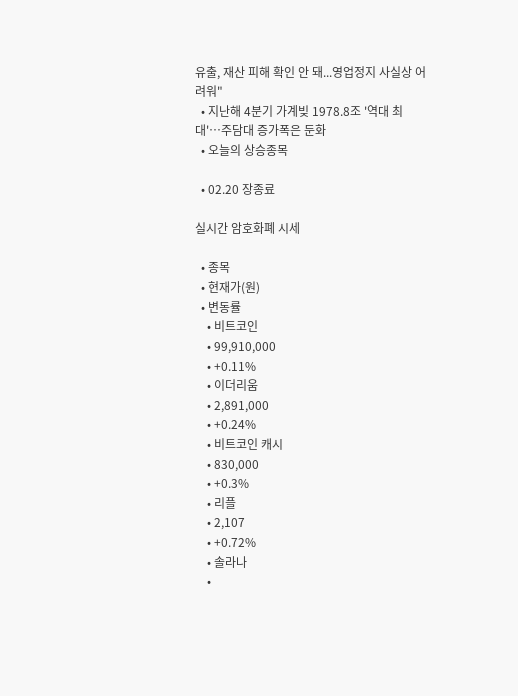유출, 재산 피해 확인 안 돼...영업정지 사실상 어려워"
  • 지난해 4분기 가계빚 1978.8조 '역대 최대'⋯주담대 증가폭은 둔화
  • 오늘의 상승종목

  • 02.20 장종료

실시간 암호화폐 시세

  • 종목
  • 현재가(원)
  • 변동률
    • 비트코인
    • 99,910,000
    • +0.11%
    • 이더리움
    • 2,891,000
    • +0.24%
    • 비트코인 캐시
    • 830,000
    • +0.3%
    • 리플
    • 2,107
    • +0.72%
    • 솔라나
    •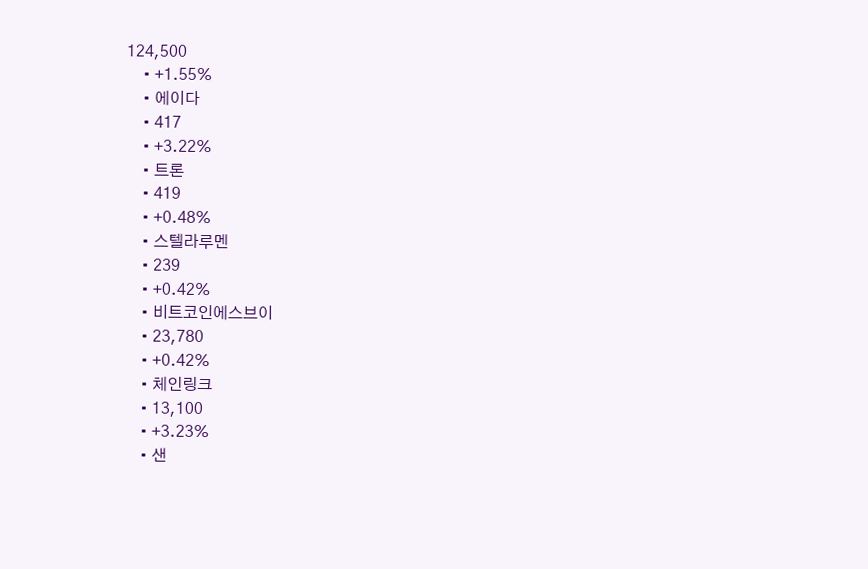124,500
    • +1.55%
    • 에이다
    • 417
    • +3.22%
    • 트론
    • 419
    • +0.48%
    • 스텔라루멘
    • 239
    • +0.42%
    • 비트코인에스브이
    • 23,780
    • +0.42%
    • 체인링크
    • 13,100
    • +3.23%
    • 샌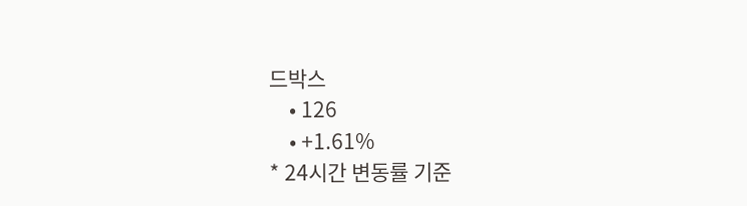드박스
    • 126
    • +1.61%
* 24시간 변동률 기준